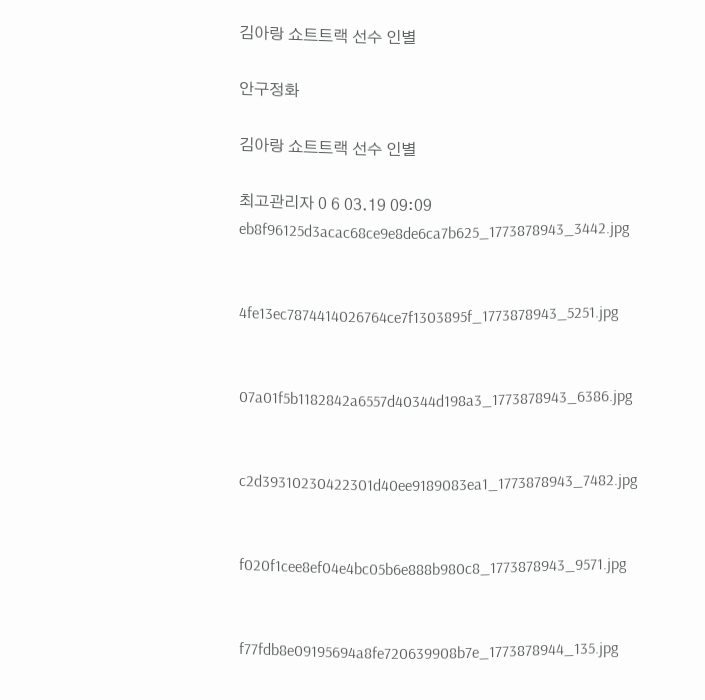김아랑 쇼트트랙 선수 인별

안구정화

김아랑 쇼트트랙 선수 인별

최고관리자 0 6 03.19 09:09
eb8f96125d3acac68ce9e8de6ca7b625_1773878943_3442.jpg


4fe13ec7874414026764ce7f1303895f_1773878943_5251.jpg


07a01f5b1182842a6557d40344d198a3_1773878943_6386.jpg


c2d39310230422301d40ee9189083ea1_1773878943_7482.jpg


f020f1cee8ef04e4bc05b6e888b980c8_1773878943_9571.jpg


f77fdb8e09195694a8fe720639908b7e_1773878944_135.jpg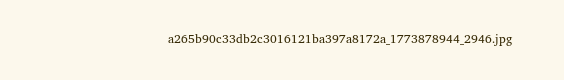a265b90c33db2c3016121ba397a8172a_1773878944_2946.jpg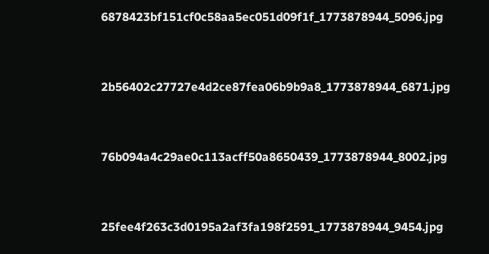6878423bf151cf0c58aa5ec051d09f1f_1773878944_5096.jpg


2b56402c27727e4d2ce87fea06b9b9a8_1773878944_6871.jpg


76b094a4c29ae0c113acff50a8650439_1773878944_8002.jpg


25fee4f263c3d0195a2af3fa198f2591_1773878944_9454.jpg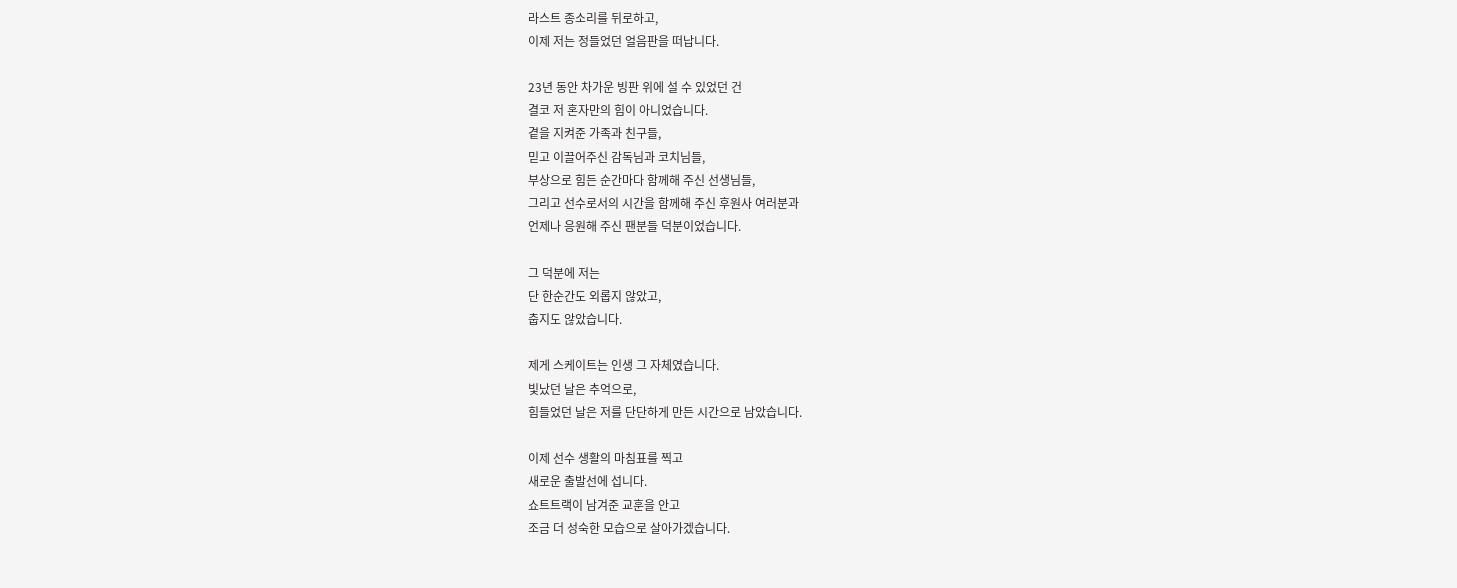라스트 종소리를 뒤로하고,
이제 저는 정들었던 얼음판을 떠납니다.

23년 동안 차가운 빙판 위에 설 수 있었던 건
결코 저 혼자만의 힘이 아니었습니다.
곁을 지켜준 가족과 친구들,
믿고 이끌어주신 감독님과 코치님들,
부상으로 힘든 순간마다 함께해 주신 선생님들,
그리고 선수로서의 시간을 함께해 주신 후원사 여러분과
언제나 응원해 주신 팬분들 덕분이었습니다.

그 덕분에 저는
단 한순간도 외롭지 않았고,
춥지도 않았습니다.

제게 스케이트는 인생 그 자체였습니다.
빛났던 날은 추억으로,
힘들었던 날은 저를 단단하게 만든 시간으로 남았습니다.

이제 선수 생활의 마침표를 찍고
새로운 출발선에 섭니다.
쇼트트랙이 남겨준 교훈을 안고
조금 더 성숙한 모습으로 살아가겠습니다.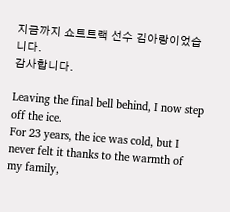지금까지 쇼트트랙 선수 김아랑이었습니다.
감사합니다.

Leaving the final bell behind, I now step off the ice.
For 23 years, the ice was cold, but I never felt it thanks to the warmth of my family,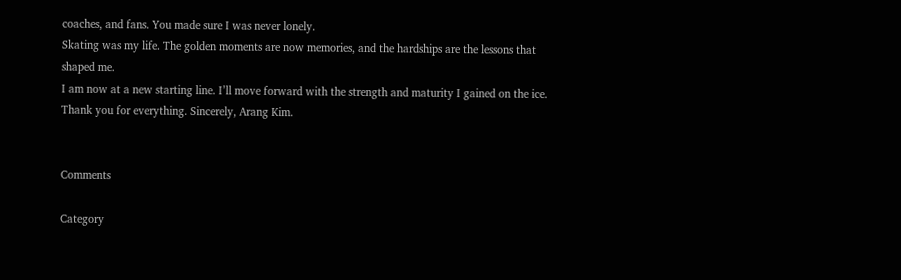coaches, and fans. You made sure I was never lonely.
Skating was my life. The golden moments are now memories, and the hardships are the lessons that shaped me.
I am now at a new starting line. I’ll move forward with the strength and maturity I gained on the ice.
Thank you for everything. Sincerely, Arang Kim.


Comments

Category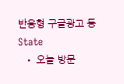반응형 구글광고 등
State
  • 오늘 방문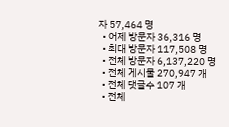자 57,464 명
  • 어제 방문자 36,316 명
  • 최대 방문자 117,508 명
  • 전체 방문자 6,137,220 명
  • 전체 게시물 270,947 개
  • 전체 댓글수 107 개
  • 전체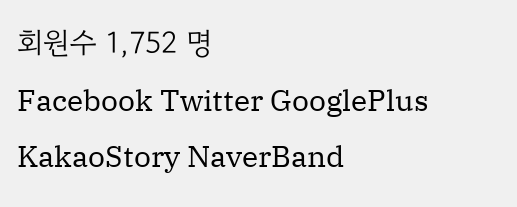회원수 1,752 명
Facebook Twitter GooglePlus KakaoStory NaverBand